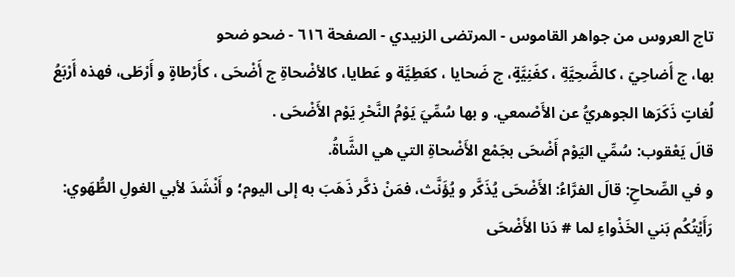تاج العروس من جواهر القاموس - المرتضى الزبيدي - الصفحة ٦١٦ - ضحو ضحو
بها، ج أَضاحِيّ ، كالضَّحِيَّةِ ، كغَنِيَّةٍ، ج ضَحايا ، كعَطِيَّة و عَطايا، كالأضْحاةِ ج أَضْحَى ، كأَرْطاةٍ و أَرْطَى، فهذه أَرْبَعُ لُغاتٍ ذَكَرَها الجوهريُّ عن الأَصْمعي. و بها سُمِّيَ يَوْمُ النَّحْرِ يَوْم الأَضْحَى .
قالَ يَعْقوب: سُمِّي اليَوْم أَضْحَى بجَمْع الأَضْحاةِ التي هي الشَّاةُ.
و في الصِّحاحِ: قالَ الفرَّاءُ: الأَضْحَى يُذَكَّر و يُؤَنَّث، فمَنْ ذكَّر ذَهَبَ به إلى اليوم؛ و أَنْشَدَ لأبي الغولِ الطُّهَوي:
رَأَيْتُكُم بَني الخَذْواءِ لما # دَنا الأَضْحَى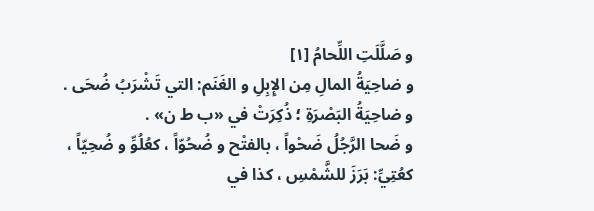و صَلَّلَتِ اللِّحامُ [١]
و ضاحِيَةُ المالِ مِن الإِبِلِ و الغَنَم: التي تَشْرَبُ ضُحَى .
و ضاحِيَةُ البَصْرَةِ ؛ ذُكِرَتْ في «ب ط ن» .
و ضَحا الرَّجُلُ ضَحْواً ، بالفتْح و ضُحُوّاً ، كعُلُوِّ و ضُحِيّاً ، كعُتِيِّ: بَرَزَ للشَّمْسِ ، كذا في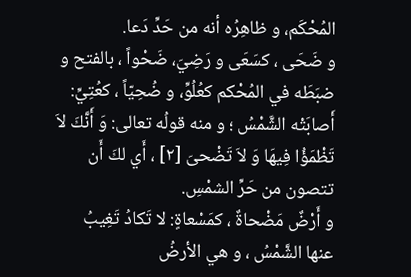المُحْكَم، و ظاهِرُه أنه من حَدِّ دَعا.
و ضَحَى ، كسَعَى و رَضِيَ، ضَحْواً ، بالفتح و ضبَطَه في المُحْكم كعُلُوِّ، و ضُحِيّاً ، كعُتِيِّ: أَصابَتْه الشَّمْسُ ؛ و منه قولُه تعالى: وَ أَنَّكَ لاَ تَظْمَؤُا فِيهَا وَ لاَ تَضْحىَ [٢] ، أَي لكَ أَن تتصون من حَرِّ الشمْسِ.
و أَرْضٌ مَضْحاةٌ ، كمَسْعاةٍ: لا تَكادُ تَغِيبُ عنها الشَّمْسُ ، و هي الأرضُ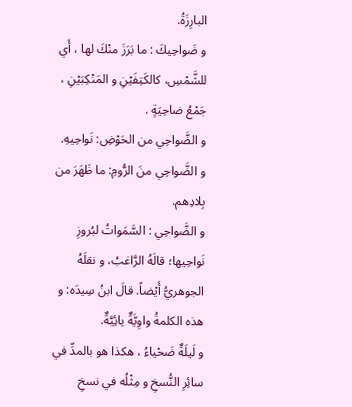البارِزَةُ.
و ضَواحِيكَ : ما بَرَزَ منْكَ لها ، أَي للشَّمْسِ، كالكَتِفَيْنِ و المَنْكِبَيْنِ ، جَمْعُ ضاحِيَةٍ .
و الضَّواحِي من الحَوْضِ: نَواحِيهِ.
و الضَّواحِي منَ الرُّومِ: ما ظَهَرَ من بِلادِهم.
و الضَّواحِي : السَّمَواتُ لبُروزِ نَواحِيها؛ قالَهُ الرَّاغبُ، و نقلَهُ الجوهريُّ أَيْضاً. قالَ ابنُ سِيدَه: و هذه الكلمةُ واوِيَّةٌ يائِيَّةٌ.
و لَيلَةٌ ضَحْياءُ ، هكذا هو بالمدِّ في سائِرِ النُّسخِ و مِثْلُه في نسخِ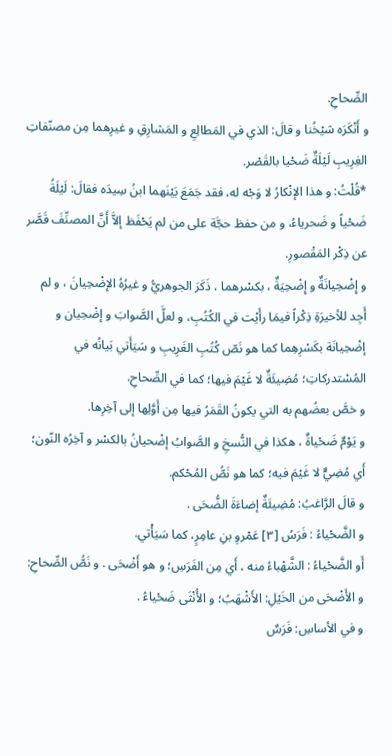الصِّحاحِ.
و أَنْكَرَه شيْخُنا و قالَ: الذي في المَطالِعِ و المَشارِقِ و غيرِهما مِن مصنّفاتِ الغِرِيبِ لَيْلَةٌ ضَحْيا بالقَصْر.
*قُلْتُ: و هذا الإنْكارُ لا وَجْه له، فقد جَمَعَ بَيْنَهما ابنُ سِيدَه فقالَ: لَيْلَةُ ضَحْياً و ضَحرياءُ، و من حفظ حجَّة على من لم يَحْفَظ إلاَّ أَنَّ المصنِّفَ قَصَّر عن ذِكْر المَقْصورِ.
و إِضْحِيانَةٌ و إِضْحِيَةٌ ، بكسْرهما ، ذَكَرَ الجوهريُّ و غيرُهُ الإضْحِيانَ ، و لم أَجِد للأخيرَةِ ذِكْراً فيمَا رأَيْت في الكُتُبِ، و لعلَّ الصَّوابَ و إضْحِيان و إضْحِيانَة بكَسْرِهِما كما هو نَصّ كُتُبِ الغَرِيبِ و سَيَأَتي بَيانُه في المُسْتدركاتِ؛ مُضِيئَةٌ لا غَيْمَ فيها؛ كما في الصِّحاحِ.
و خصَّ بعضُهم به التي يكونُ القَمَرُ فيها مِن أَوَّلِها إلى آخِرِها.
و يَوْمٌ ضَحْياةٌ ، هكذا في النُّسخِ و الصَّوابُ إضْحيانُ بالكسْر و آخِرُه النّون؛ أَي مُضِيٌّ لا غَيْمَ فيه؛ كما هو نَصُّ المُحْكم.
و قالَ الرَّاغبُ: مُضِيئَةٌ إضاءَةَ الضُّحَى .
و الضَّحْياءُ : فَرَسُ [٣] عَمْروِ بنِ عامِرٍ، كما سَيَأْتي.
أَو الضَّحْياءُ : الشَّهْباءُ منه ، أَي مِن الفَرَسِ؛ و هو أَضْحَى . و نَصُّ الصِّحاحِ: و الأَضْحَى من الخَيْلِ: الأَشْهَبُ؛ و الأُنْثَى ضَحْياءُ .
و في الأساسِ: فَرَسٌ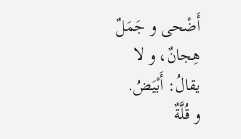أَضْحى و جَمَلٌ هِجانٌ، و لا يقالُ: أَبْيَضُ.
و قُلَّةٌ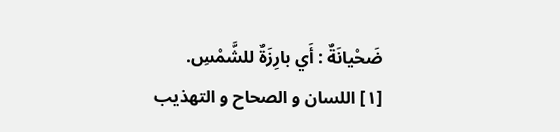ضَحْيانَةٌ : أَي بارِزَةٌ للشَّمْسِ.
[١] اللسان و الصحاح و التهذيب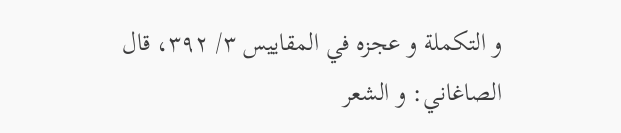و التكملة و عجزه في المقاييس ٣/ ٣٩٢، قال الصاغاني: و الشعر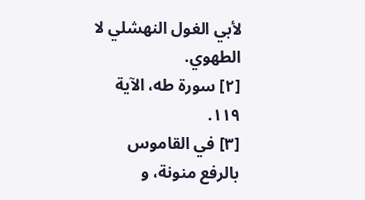لأبي الغول النهشلي لا الطهوي.
[٢] سورة طه، الآية ١١٩.
[٣] في القاموس بالرفع منونة، و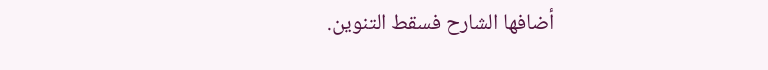أضافها الشارح فسقط التنوين.